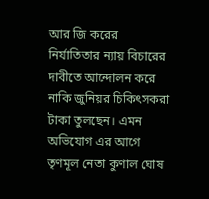আর জি করের নির্যাতিতার ন্যায় বিচারের দাবীতে আন্দোলন করে নাকি জুনিয়র চিকিৎসকরা টাকা তুলছেন। এমন অভিযোগ এর আগে তৃণমূল নেতা কুণাল ঘোষ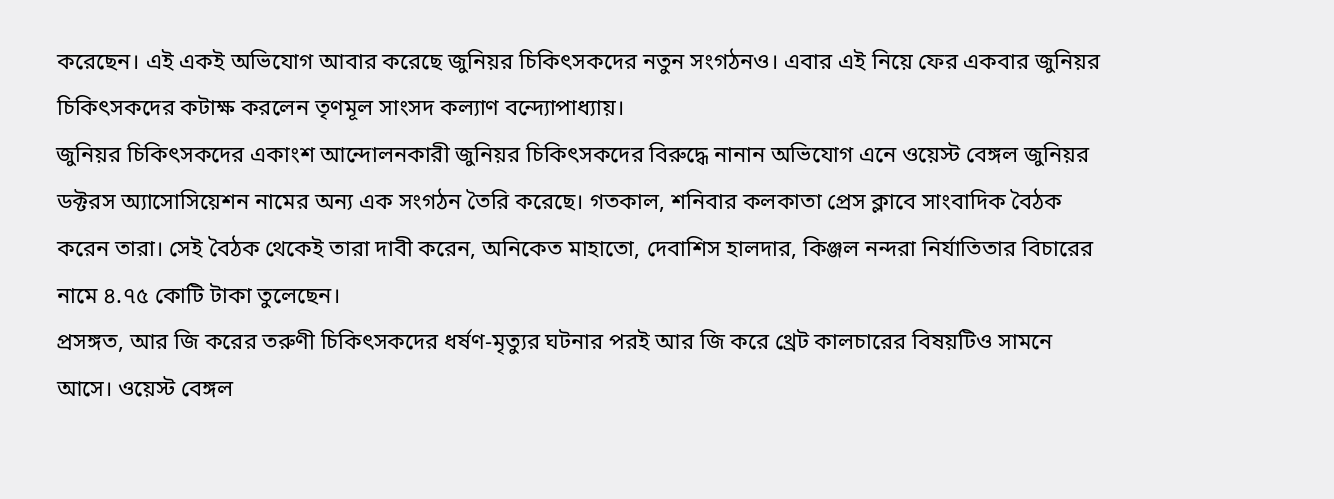করেছেন। এই একই অভিযোগ আবার করেছে জুনিয়র চিকিৎসকদের নতুন সংগঠনও। এবার এই নিয়ে ফের একবার জুনিয়র চিকিৎসকদের কটাক্ষ করলেন তৃণমূল সাংসদ কল্যাণ বন্দ্যোপাধ্যায়।
জুনিয়র চিকিৎসকদের একাংশ আন্দোলনকারী জুনিয়র চিকিৎসকদের বিরুদ্ধে নানান অভিযোগ এনে ওয়েস্ট বেঙ্গল জুনিয়র ডক্টরস অ্যাসোসিয়েশন নামের অন্য এক সংগঠন তৈরি করেছে। গতকাল, শনিবার কলকাতা প্রেস ক্লাবে সাংবাদিক বৈঠক করেন তারা। সেই বৈঠক থেকেই তারা দাবী করেন, অনিকেত মাহাতো, দেবাশিস হালদার, কিঞ্জল নন্দরা নির্যাতিতার বিচারের নামে ৪.৭৫ কোটি টাকা তুলেছেন।
প্রসঙ্গত, আর জি করের তরুণী চিকিৎসকদের ধর্ষণ-মৃত্যুর ঘটনার পরই আর জি করে থ্রেট কালচারের বিষয়টিও সামনে আসে। ওয়েস্ট বেঙ্গল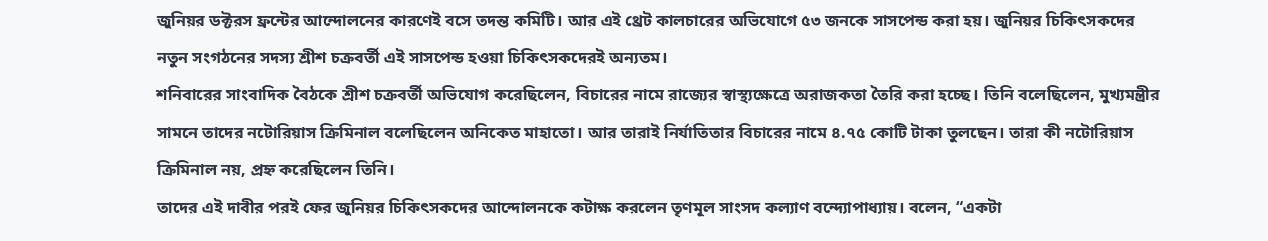জুনিয়র ডক্টরস ফ্রন্টের আন্দোলনের কারণেই বসে তদন্ত কমিটি। আর এই থ্রেট কালচারের অভিযোগে ৫৩ জনকে সাসপেন্ড করা হয়। জুনিয়র চিকিৎসকদের নতুন সংগঠনের সদস্য শ্রীশ চক্রবর্তী এই সাসপেন্ড হওয়া চিকিৎসকদেরই অন্যতম।
শনিবারের সাংবাদিক বৈঠকে শ্রীশ চক্রবর্তী অভিযোগ করেছিলেন, বিচারের নামে রাজ্যের স্বাস্থ্যক্ষেত্রে অরাজকতা তৈরি করা হচ্ছে। তিনি বলেছিলেন, মুখ্যমন্ত্রীর সামনে তাদের নটোরিয়াস ক্রিমিনাল বলেছিলেন অনিকেত মাহাতো। আর তারাই নির্যাতিতার বিচারের নামে ৪.৭৫ কোটি টাকা তুলছেন। তারা কী নটোরিয়াস ক্রিমিনাল নয়, প্রহ্ন করেছিলেন তিনি।
তাদের এই দাবীর পরই ফের জুনিয়র চিকিৎসকদের আন্দোলনকে কটাক্ষ করলেন তৃণমূল সাংসদ কল্যাণ বন্দ্যোপাধ্যায়। বলেন, “একটা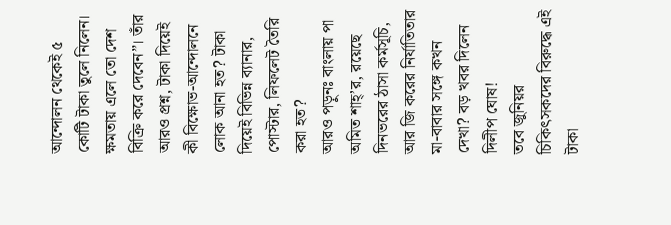আন্দোলন থেকেই ৫ কোটি টাকা তুলে নিলেন। ক্ষমতায় এলে তো দেশ বিক্রি করে দেবেন”। তাঁর আরও প্রশ্ন, টাকা দিয়েই কী বিক্ষোভ-আন্দোলনে লোক আনা হত? টাকা দিয়েই বিভিন্ন ব্যানার, পোস্টার, লিফলেট তৈরি করা হত?
আরও পড়ুনঃ বাংলায় পা অমিত শাহ্’র, রয়েছে দিনভরের ঠাসা কর্মসূচি, আর জি করের নির্যাতিতার মা-বাবার সঙ্গে কখন দেখা? বড় খবর দিলেন দিলীপ ঘোষ!
তবে জুনিয়র চিকিৎসকদের বিরুদ্ধে এই টাকা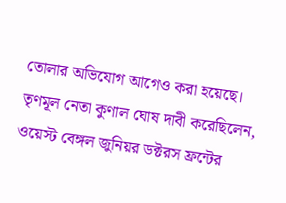তোলার অভিযোগ আগেও করা হয়েছে। তৃণমূল নেতা কুণাল ঘোষ দাবী করেছিলেন, ওয়েস্ট বেঙ্গল জুনিয়র ডক্টরস ফ্রন্টের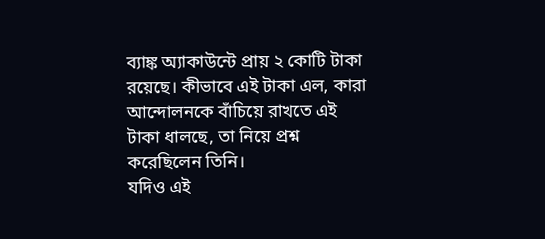ব্যাঙ্ক অ্যাকাউন্টে প্রায় ২ কোটি টাকা রয়েছে। কীভাবে এই টাকা এল, কারা আন্দোলনকে বাঁচিয়ে রাখতে এই টাকা ধালছে, তা নিয়ে প্রশ্ন করেছিলেন তিনি।
যদিও এই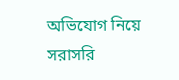অভিযোগ নিয়ে সরাসরি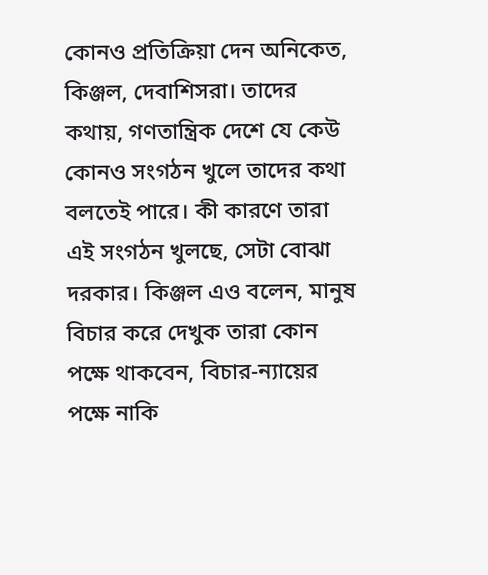কোনও প্রতিক্রিয়া দেন অনিকেত, কিঞ্জল, দেবাশিসরা। তাদের কথায়, গণতান্ত্রিক দেশে যে কেউ কোনও সংগঠন খুলে তাদের কথা বলতেই পারে। কী কারণে তারা এই সংগঠন খুলছে, সেটা বোঝা দরকার। কিঞ্জল এও বলেন, মানুষ বিচার করে দেখুক তারা কোন পক্ষে থাকবেন, বিচার-ন্যায়ের পক্ষে নাকি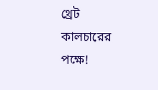থ্রেট কালচারের পক্ষে!